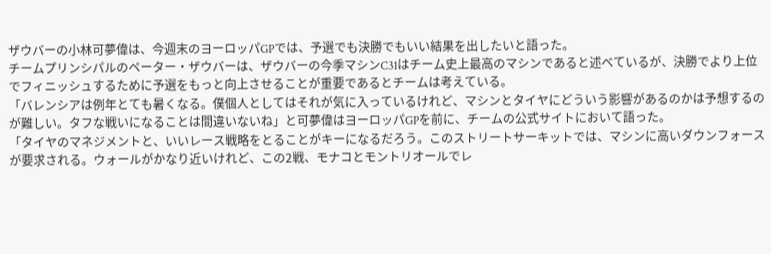ザウバーの小林可夢偉は、今週末のヨーロッパGPでは、予選でも決勝でもいい結果を出したいと語った。
チームプリンシパルのペーター・ザウバーは、ザウバーの今季マシンC31はチーム史上最高のマシンであると述べているが、決勝でより上位でフィニッシュするために予選をもっと向上させることが重要であるとチームは考えている。
「バレンシアは例年とても暑くなる。僕個人としてはそれが気に入っているけれど、マシンとタイヤにどういう影響があるのかは予想するのが難しい。タフな戦いになることは間違いないね」と可夢偉はヨーロッパGPを前に、チームの公式サイトにおいて語った。
「タイヤのマネジメントと、いいレース戦略をとることがキーになるだろう。このストリートサーキットでは、マシンに高いダウンフォースが要求される。ウォールがかなり近いけれど、この2戦、モナコとモントリオールでレ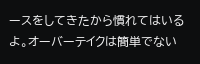ースをしてきたから慣れてはいるよ。オーバーテイクは簡単でない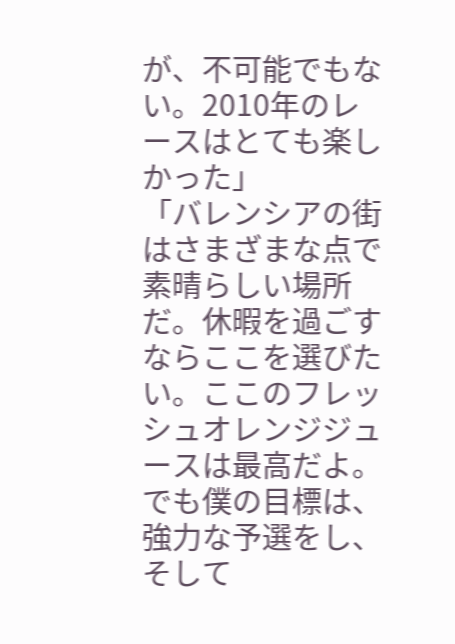が、不可能でもない。2010年のレースはとても楽しかった」
「バレンシアの街はさまざまな点で素晴らしい場所だ。休暇を過ごすならここを選びたい。ここのフレッシュオレンジジュースは最高だよ。でも僕の目標は、強力な予選をし、そして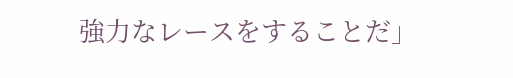強力なレースをすることだ」